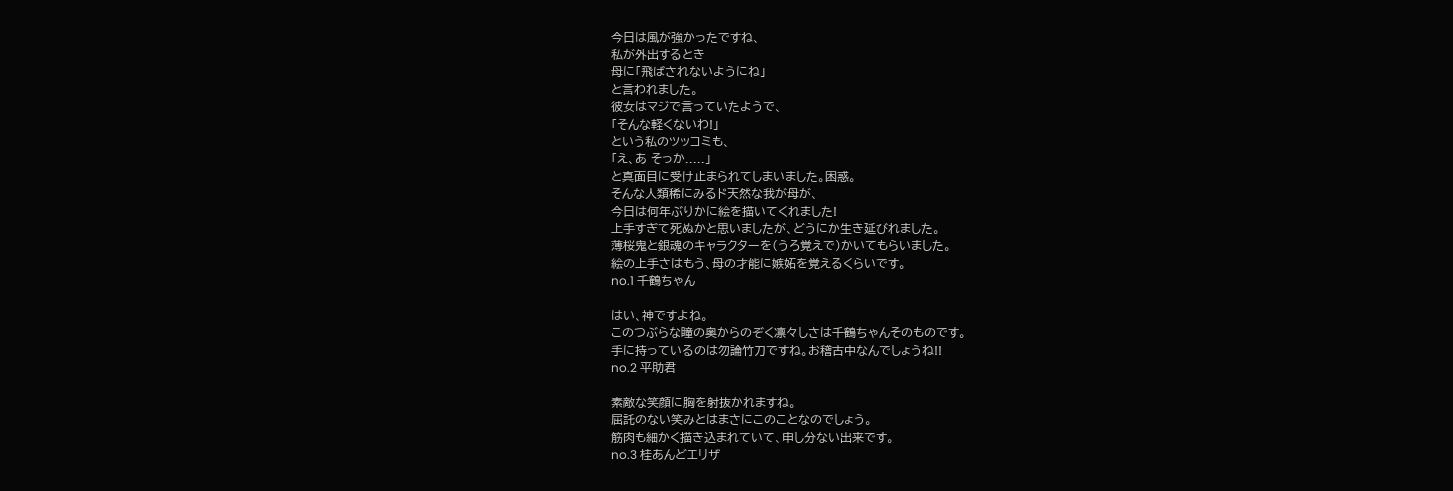今日は風が強かったですね、
私が外出するとき
母に「飛ばされないようにね」
と言われました。
彼女はマジで言っていたようで、
「そんな軽くないわ!」
という私のツッコミも、
「え、あ そっか.....」
と真面目に受け止まられてしまいました。困惑。
そんな人類稀にみるド天然な我が母が、
今日は何年ぶりかに絵を描いてくれました!
上手すぎて死ぬかと思いましたが、どうにか生き延びれました。
薄桜鬼と銀魂のキャラクターを(うろ覚えで)かいてもらいました。
絵の上手さはもう、母の才能に嫉妬を覚えるくらいです。
no.1 千鶴ちゃん

はい、神ですよね。
このつぶらな瞳の奥からのぞく凛々しさは千鶴ちゃんそのものです。
手に持っているのは勿論竹刀ですね。お稽古中なんでしょうね!!
no.2 平助君

素敵な笑顔に胸を射抜かれますね。
屈託のない笑みとはまさにこのことなのでしょう。
筋肉も細かく描き込まれていて、申し分ない出来です。
no.3 桂あんどエリザ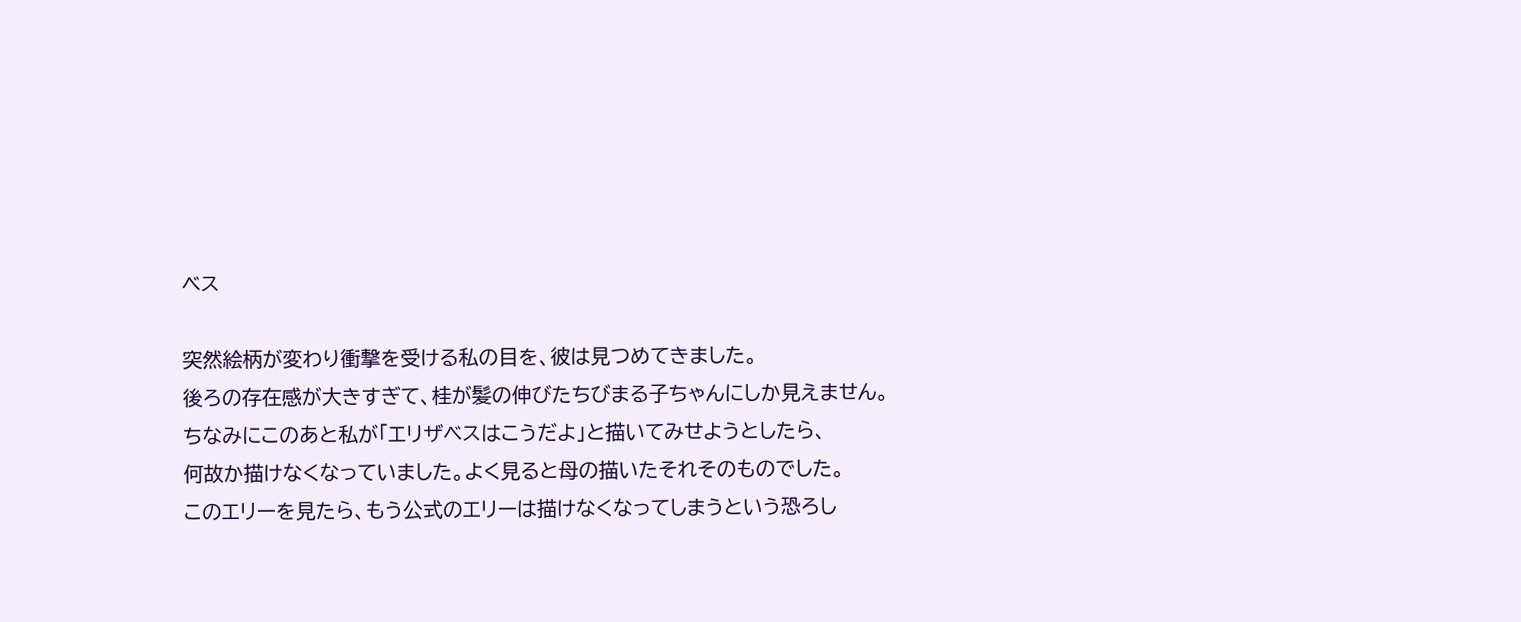ベス

突然絵柄が変わり衝撃を受ける私の目を、彼は見つめてきました。
後ろの存在感が大きすぎて、桂が髪の伸びたちびまる子ちゃんにしか見えません。
ちなみにこのあと私が「エリザベスはこうだよ」と描いてみせようとしたら、
何故か描けなくなっていました。よく見ると母の描いたそれそのものでした。
このエリーを見たら、もう公式のエリーは描けなくなってしまうという恐ろし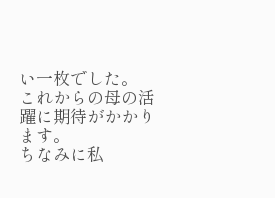い一枚でした。
これからの母の活躍に期待がかかります。
ちなみに私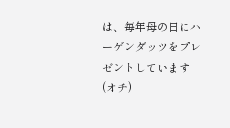は、毎年母の日にハーゲンダッツをプレゼントしています(オチ)